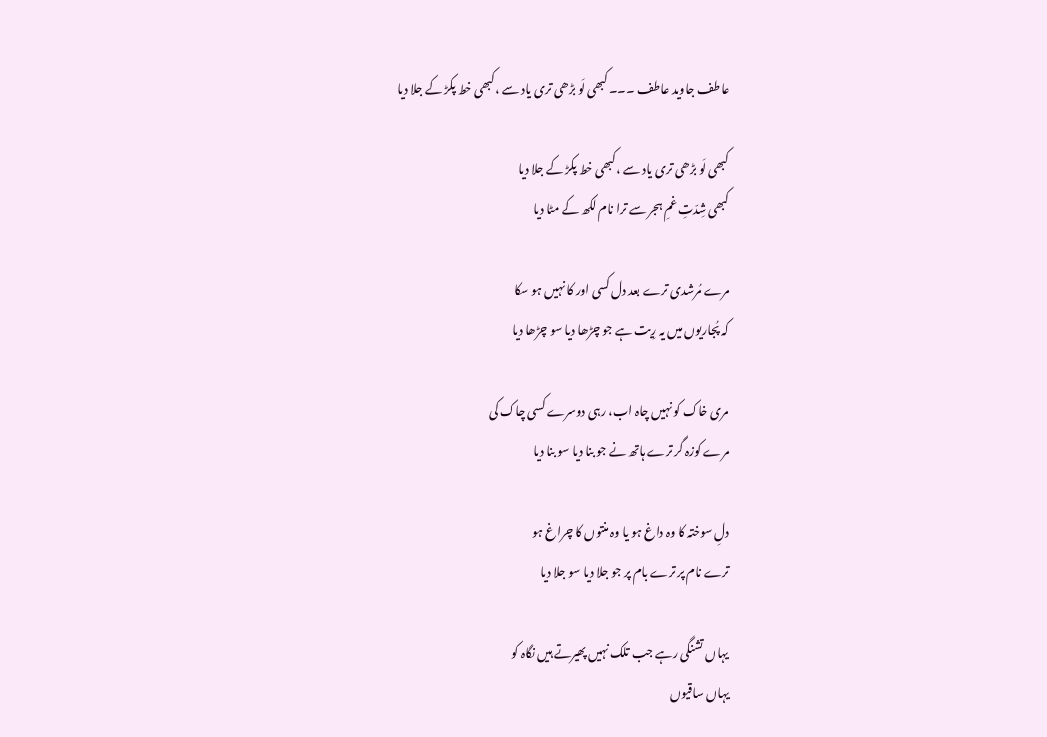عاطف جاوید عاطف ۔۔۔ کبھی لَو بڑھی تری یاد سے ،کبھی خط پکڑ کے جلا دیا

کبھی لَو بڑھی تری یاد سے ،کبھی خط پکڑ کے جلا دیا
کبھی شِدّتِ غمِ ہجر سے ترا نام لکھ کے مٹا دیا

مرے مُرشدی ترے بعد دل کسی اور کا نہیں ہو سکا
کہ پُجاریوں میں یہ رِیت ہے جو چڑھا دیا سو چڑھا دیا

مری خاک کو نہیں چاہ اب، رہی دوسرے کسی چاک کی
مرے کوزہ گر ترے ہاتھ نے جو بنا دیا سو بنا دیا

دلِ سوختہ کا وہ داغ ہو یا وہ منتوں کا چراغ ہو
ترے نام پر ترے بام پر جو جلا دیا سو جلا دیا

یہاں تشنگی رہے جب تلک نہیں پھیرتے ہیں نگاہ کو
یہاں ساقیوں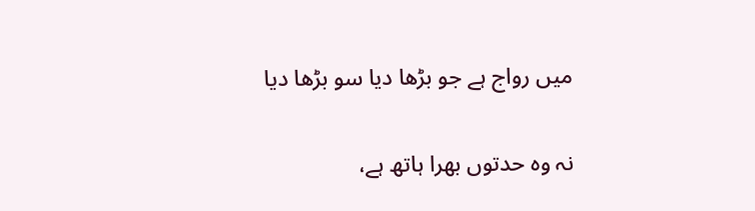میں رواج ہے جو بڑھا دیا سو بڑھا دیا

نہ وہ حدتوں بھرا ہاتھ ہے،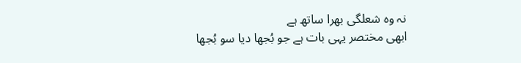نہ وہ شعلگی بھرا ساتھ ہے
ابھی مختصر یہی بات ہے جو بُجھا دیا سو بُجھا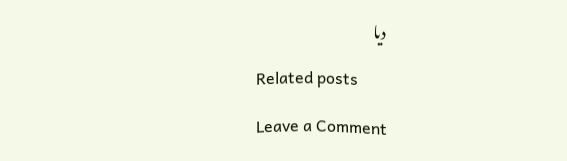دیا

Related posts

Leave a Comment